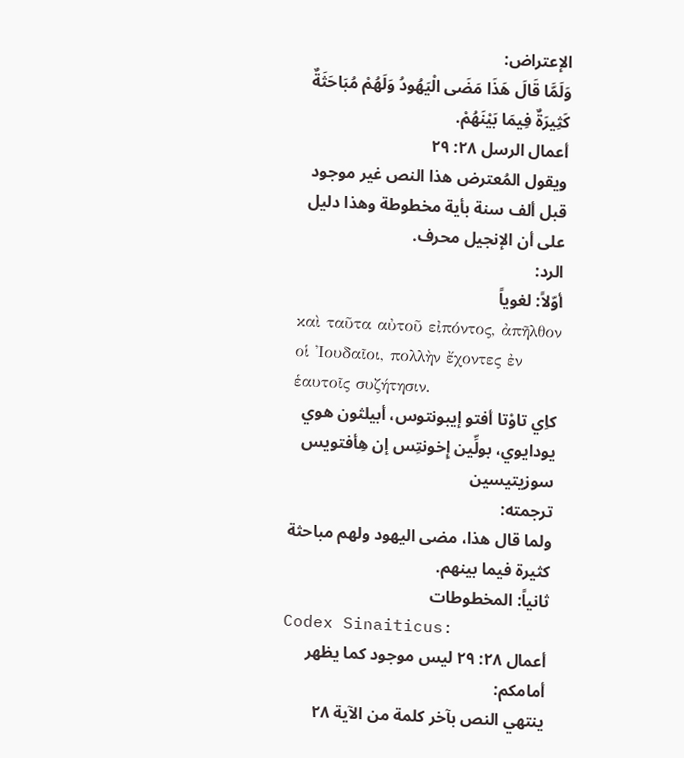الإعتراض:
وَلَمَّا قَالَ هَذَا مَضَى الْيَهُودُ وَلَهُمْ مُبَاحَثَةٌ كَثِيرَةٌ فِيمَا بَيْنَهُمْ.
أعمال الرسل ٢٨: ٢٩
ويقول المُعترض هذا النص غير موجود قبل ألف سنة بأية مخطوطة وهذا دليل على أن الإنجيل محرف.
الرد:
أوّلاً: لغوياً
καὶ ταῦτα αὐτοῦ εἰπόντος, ἀπῆλθον οἱ Ἰουδαῖοι, πολλὴν ἔχοντες ἐν ἑαυτοῖς συζήτησιν.
كاِي تاوْتا أفتو إيبونتوس، أبيلثون هوي يودايوي، بولِّين إِخونتِس إن هِأفتويس سوزيتيسين
ترجمته:
ولما قال هذا، مضى اليهود ولهم مباحثة كثيرة فيما بينهم.
ثانياً: المخطوطات
Codex Sinaiticus:
أعمال ٢٨: ٢٩ ليس موجود كما يظهر أمامكم:
ينتهي النص بآخر كلمة من الآية ٢٨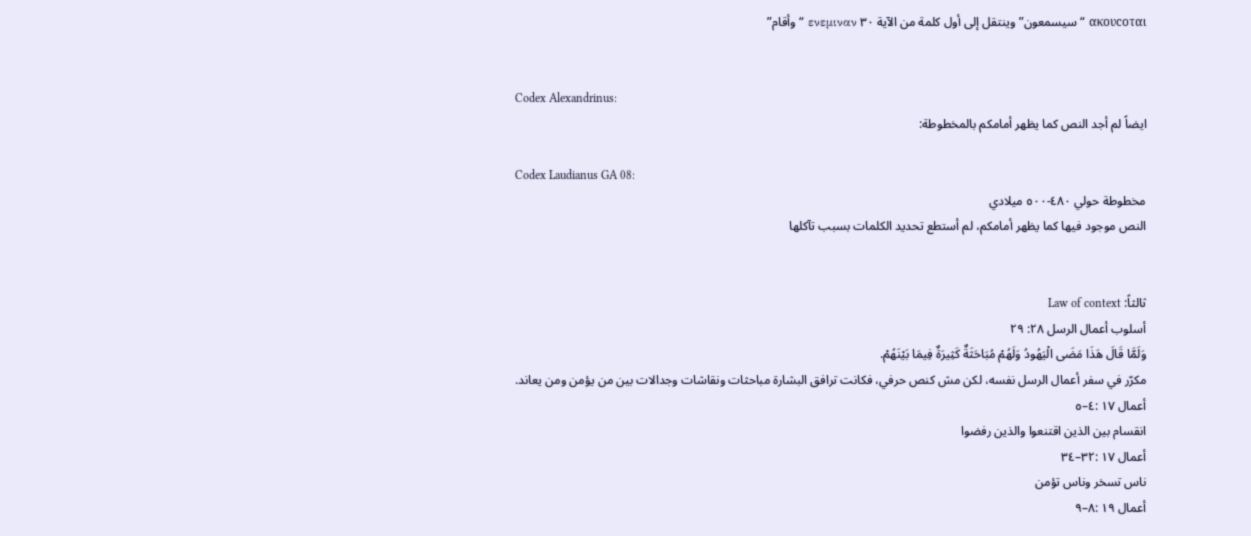ακουϲοται “سيسمعون” وينتقل إلى أول كلمة من الآية ٣٠ ενεμιναν “وأقام”


Codex Alexandrinus:
ايضاً لم أجد النص كما يظهر أمامكم بالمخطوطة:

Codex Laudianus GA 08:
مخطوطة حولي ٤٨٠-٥٠٠ ميلادي
النص موجود فيها كما يظهر أمامكم، لم أستطع تحديد الكلمات بسبب تآكلها


ثالثاً: Law of context
أسلوب أعمال الرسل ٢٨: ٢٩
وَلَمَّا قَالَ هَذَا مَضَى الْيَهُودُ وَلَهُمْ مُبَاحَثَةٌ كَثِيرَةٌ فِيمَا بَيْنَهُمْ.
مكرّر في سفر أعمال الرسل نفسه، لكن مش كنص حرفي، فكانت ترافق البشارة مباحثات ونقاشات وجدالات بين من يؤمن ومن يعاند.
أعمال ١٧ :٤–٥
انقسام بين الذين اقتنعوا والذين رفضوا
أعمال ١٧ :٣٢–٣٤
ناس تسخر وناس تؤمن
أعمال ١٩ :٨–٩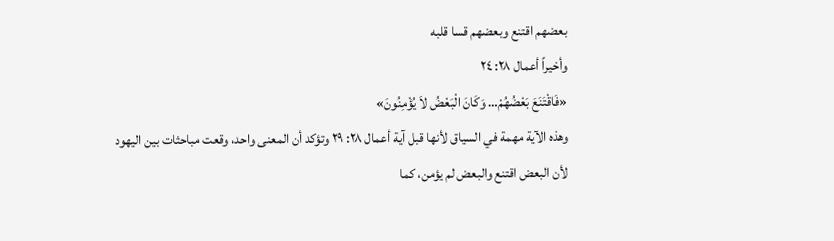بعضهم اقتنع وبعضهم قسا قلبه
وأخيراً أعمال ٢٨: ٢٤
«فَاقْتَنَعَ بَعْضُهُمْ… وَكَانَ الْبَعْضُ لاَ يُؤْمِنُونَ»
وهذه الآية مهمة في السياق لأنها قبل آية أعمال ٢٨: ٢٩ وتؤكد أن المعنى واحد، وقعت مباحثات بين اليهود لأن البعض اقتنع والبعض لم يؤمن، كما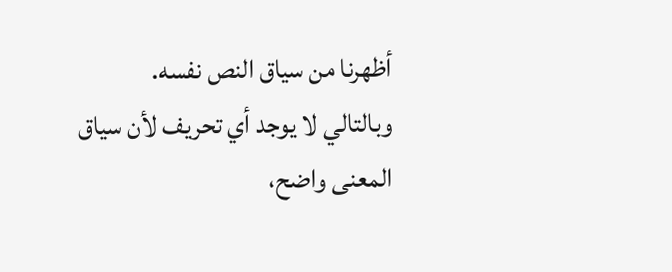أظهرنا من سياق النص نفسه.
وبالتالي لا يوجد أي تحريف لأن سياق المعنى واضح،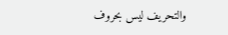والتحريف ليس بحروف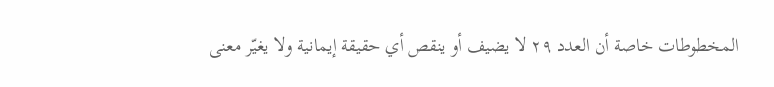المخطوطات خاصة أن العدد ٢٩ لا يضيف أو ينقص أي حقيقة إيمانية ولا يغيّر معنى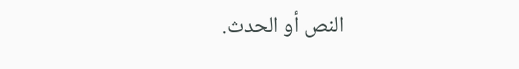النص أو الحدث.